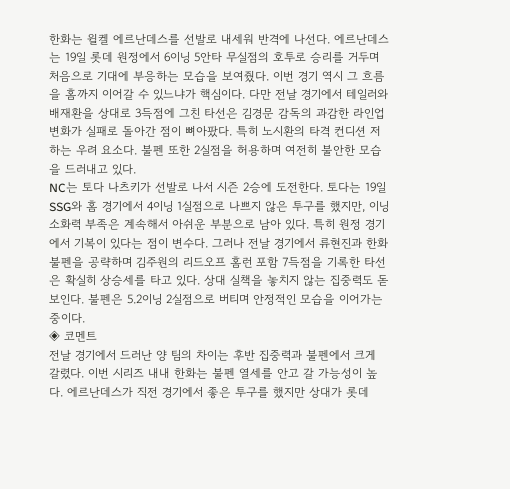한화는 윌켈 에르난데스를 선발로 내세워 반격에 나선다. 에르난데스는 19일 롯데 원정에서 6이닝 5안타 무실점의 호투로 승리를 거두며 처음으로 기대에 부응하는 모습을 보여줬다. 이번 경기 역시 그 흐름을 홈까지 이어갈 수 있느냐가 핵심이다. 다만 전날 경기에서 테일러와 배재환을 상대로 3득점에 그친 타선은 김경문 감독의 과감한 라인업 변화가 실패로 돌아간 점이 뼈아팠다. 특히 노시환의 타격 컨디션 저하는 우려 요소다. 불펜 또한 2실점을 허용하며 여전히 불안한 모습을 드러내고 있다.
NC는 토다 나츠키가 선발로 나서 시즌 2승에 도전한다. 토다는 19일 SSG와 홈 경기에서 4이닝 1실점으로 나쁘지 않은 투구를 했지만, 이닝 소화력 부족은 계속해서 아쉬운 부분으로 남아 있다. 특히 원정 경기에서 기복이 있다는 점이 변수다. 그러나 전날 경기에서 류현진과 한화 불펜을 공략하며 김주원의 리드오프 홈런 포함 7득점을 기록한 타선은 확실히 상승세를 타고 있다. 상대 실책을 놓치지 않는 집중력도 돋보인다. 불펜은 5.2이닝 2실점으로 버티며 안정적인 모습을 이어가는 중이다.
◈ 코멘트
전날 경기에서 드러난 양 팀의 차이는 후반 집중력과 불펜에서 크게 갈렸다. 이번 시리즈 내내 한화는 불펜 열세를 안고 갈 가능성이 높다. 에르난데스가 직전 경기에서 좋은 투구를 했지만 상대가 롯데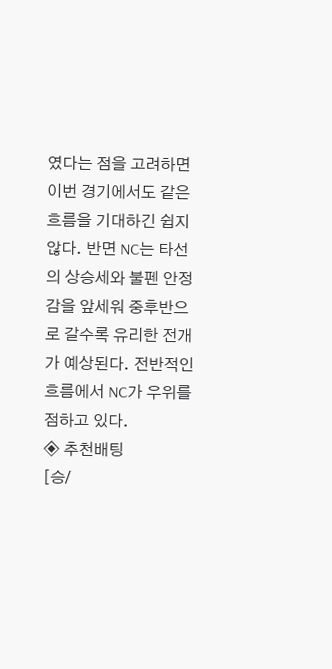였다는 점을 고려하면 이번 경기에서도 같은 흐름을 기대하긴 쉽지 않다. 반면 NC는 타선의 상승세와 불펜 안정감을 앞세워 중후반으로 갈수록 유리한 전개가 예상된다. 전반적인 흐름에서 NC가 우위를 점하고 있다.
◈ 추천배팅
[승/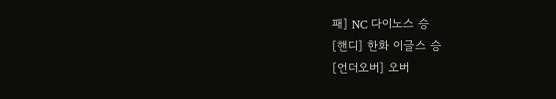패] NC 다이노스 승
[핸디] 한화 이글스 승
[언더오버] 오버